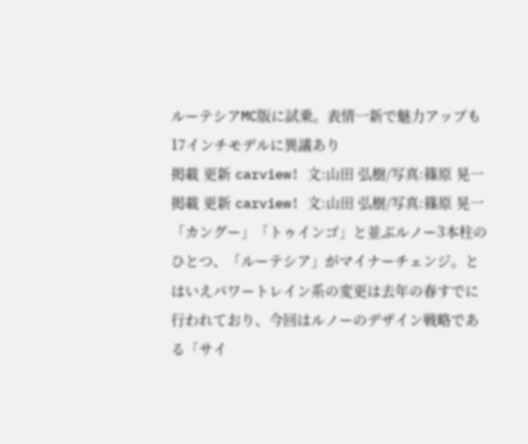ルーテシアMC版に試乗。表情一新で魅力アップも17インチモデルに異議あり
掲載 更新 carview! 文:山田 弘樹/写真:篠原 晃一
掲載 更新 carview! 文:山田 弘樹/写真:篠原 晃一
「カングー」「トゥインゴ」と並ぶルノー3本柱のひとつ、「ルーテシア」がマイナーチェンジ。とはいえパワートレイン系の変更は去年の春すでに行われており、今回はルノーのデザイン戦略である「サイ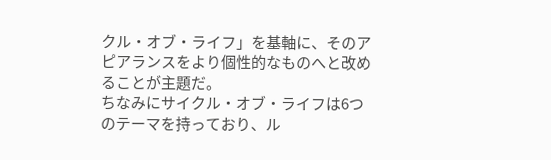クル・オブ・ライフ」を基軸に、そのアピアランスをより個性的なものへと改めることが主題だ。
ちなみにサイクル・オブ・ライフは6つのテーマを持っており、ル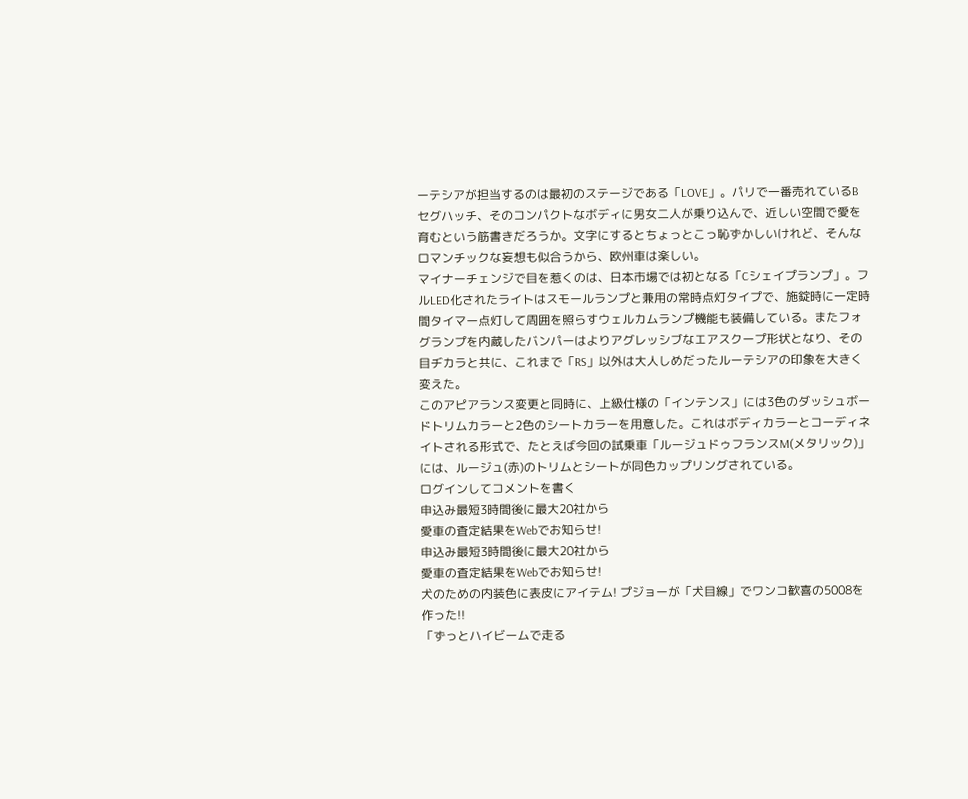ーテシアが担当するのは最初のステージである「LOVE」。パリで一番売れているBセグハッチ、そのコンパクトなボディに男女二人が乗り込んで、近しい空間で愛を育むという筋書きだろうか。文字にするとちょっとこっ恥ずかしいけれど、そんなロマンチックな妄想も似合うから、欧州車は楽しい。
マイナーチェンジで目を惹くのは、日本市場では初となる「Cシェイプランプ」。フルLED化されたライトはスモールランプと兼用の常時点灯タイプで、施錠時に一定時間タイマー点灯して周囲を照らすウェルカムランプ機能も装備している。またフォグランプを内蔵したバンパーはよりアグレッシブなエアスクープ形状となり、その目ヂカラと共に、これまで「RS」以外は大人しめだったルーテシアの印象を大きく変えた。
このアピアランス変更と同時に、上級仕様の「インテンス」には3色のダッシュボードトリムカラーと2色のシートカラーを用意した。これはボディカラーとコーディネイトされる形式で、たとえば今回の試乗車「ルージュドゥフランスM(メタリック)」には、ルージュ(赤)のトリムとシートが同色カップリングされている。
ログインしてコメントを書く
申込み最短3時間後に最大20社から
愛車の査定結果をWebでお知らせ!
申込み最短3時間後に最大20社から
愛車の査定結果をWebでお知らせ!
犬のための内装色に表皮にアイテム! プジョーが「犬目線」でワンコ歓喜の5008を作った!!
「ずっとハイビームで走る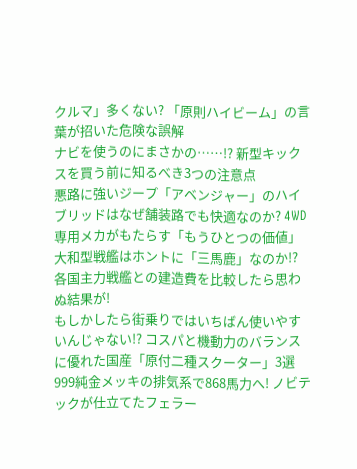クルマ」多くない? 「原則ハイビーム」の言葉が招いた危険な誤解
ナビを使うのにまさかの……!? 新型キックスを買う前に知るべき3つの注意点
悪路に強いジープ「アベンジャー」のハイブリッドはなぜ舗装路でも快適なのか? 4WD専用メカがもたらす「もうひとつの価値」
大和型戦艦はホントに「三馬鹿」なのか!? 各国主力戦艦との建造費を比較したら思わぬ結果が!
もしかしたら街乗りではいちばん使いやすいんじゃない!? コスパと機動力のバランスに優れた国産「原付二種スクーター」3選
999純金メッキの排気系で868馬力へ! ノビテックが仕立てたフェラー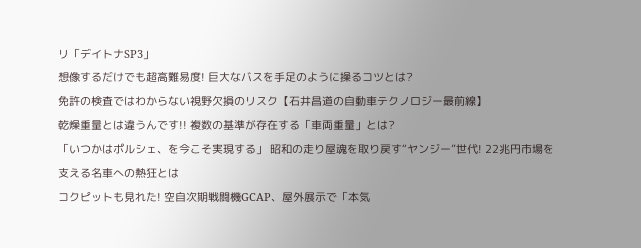リ「デイトナSP3」
想像するだけでも超高難易度! 巨大なバスを手足のように操るコツとは?
免許の検査ではわからない視野欠損のリスク【石井昌道の自動車テクノロジー最前線】
乾燥重量とは違うんです!! 複数の基準が存在する「車両重量」とは?
「いつかはポルシェ、を今こそ実現する」 昭和の走り屋魂を取り戻す“ヤンジー”世代! 22兆円市場を支える名車への熱狂とは
コクピットも見れた! 空自次期戦闘機GCAP、屋外展示で「本気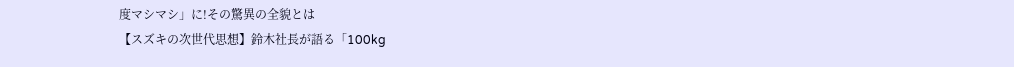度マシマシ」に!その驚異の全貌とは
【スズキの次世代思想】鈴木社長が語る「100kg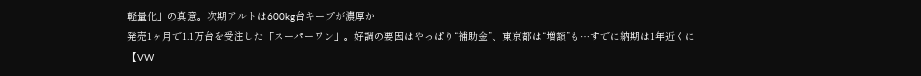軽量化」の真意。次期アルトは600kg台キープが濃厚か
発売1ヶ月で1.1万台を受注した「スーパーワン」。好調の要因はやっぱり“補助金”、東京都は“増額”も…すでに納期は1年近くに
【VW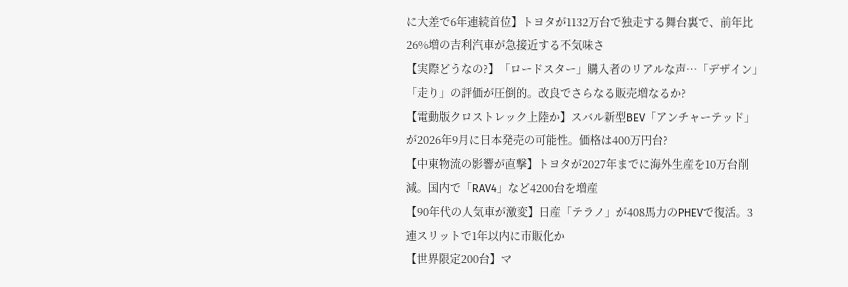に大差で6年連続首位】トヨタが1132万台で独走する舞台裏で、前年比26%増の吉利汽車が急接近する不気味さ
【実際どうなの?】「ロードスター」購入者のリアルな声…「デザイン」「走り」の評価が圧倒的。改良でさらなる販売増なるか?
【電動版クロストレック上陸か】スバル新型BEV「アンチャーテッド」が2026年9月に日本発売の可能性。価格は400万円台?
【中東物流の影響が直撃】トヨタが2027年までに海外生産を10万台削減。国内で「RAV4」など4200台を増産
【90年代の人気車が激変】日産「テラノ」が408馬力のPHEVで復活。3連スリットで1年以内に市販化か
【世界限定200台】マ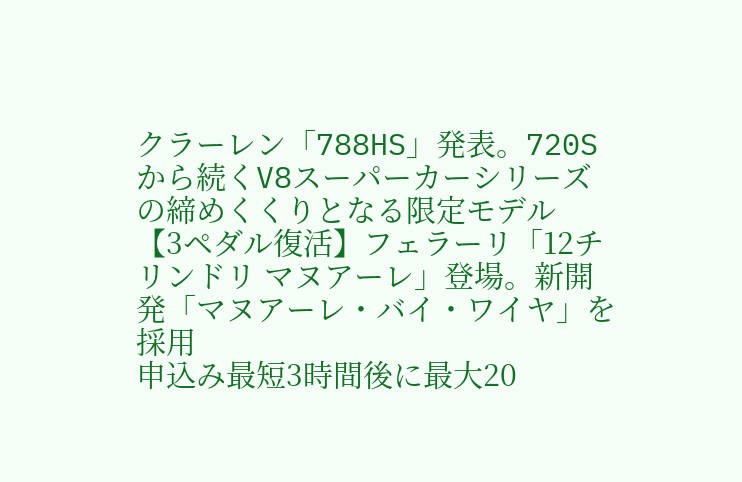クラーレン「788HS」発表。720Sから続くV8スーパーカーシリーズの締めくくりとなる限定モデル
【3ペダル復活】フェラーリ「12チリンドリ マヌアーレ」登場。新開発「マヌアーレ・バイ・ワイヤ」を採用
申込み最短3時間後に最大20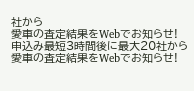社から
愛車の査定結果をWebでお知らせ!
申込み最短3時間後に最大20社から
愛車の査定結果をWebでお知らせ!